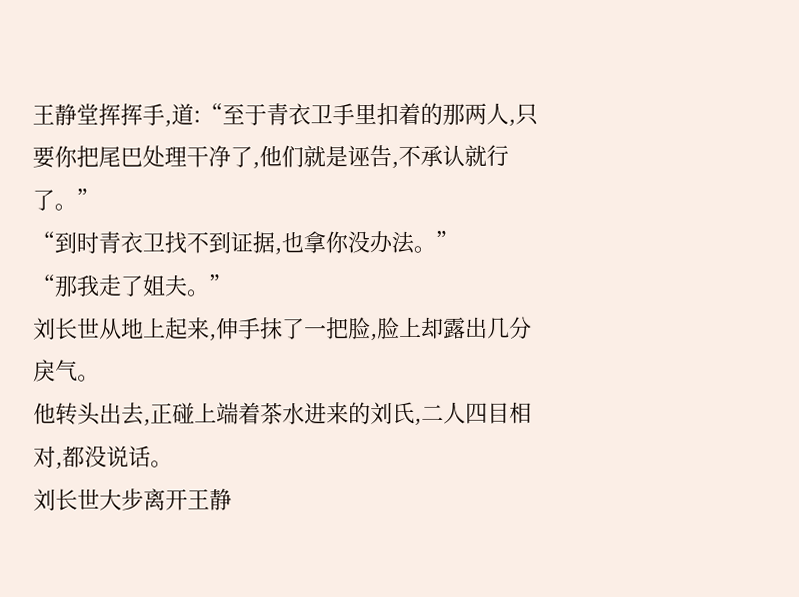王静堂挥挥手,道:“至于青衣卫手里扣着的那两人,只要你把尾巴处理干净了,他们就是诬告,不承认就行了。”
“到时青衣卫找不到证据,也拿你没办法。”
“那我走了姐夫。”
刘长世从地上起来,伸手抹了一把脸,脸上却露出几分戾气。
他转头出去,正碰上端着茶水进来的刘氏,二人四目相对,都没说话。
刘长世大步离开王静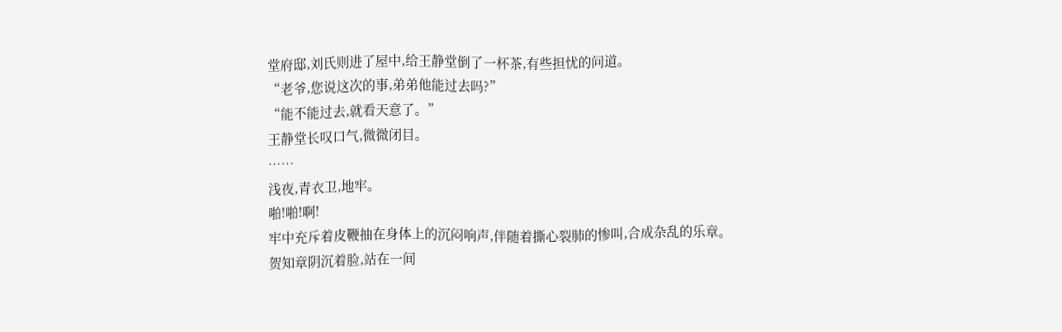堂府邸,刘氏则进了屋中,给王静堂倒了一杯茶,有些担忧的问道。
“老爷,您说这次的事,弟弟他能过去吗?”
“能不能过去,就看天意了。”
王静堂长叹口气,微微闭目。
……
浅夜,青衣卫,地牢。
啪!啪!啊!
牢中充斥着皮鞭抽在身体上的沉闷响声,伴随着撕心裂肺的惨叫,合成杂乱的乐章。
贺知章阴沉着脸,站在一间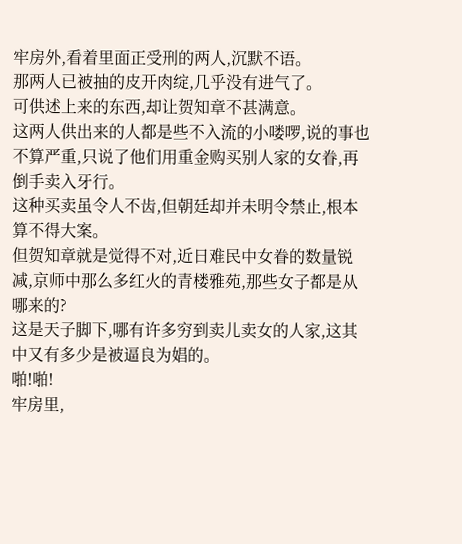牢房外,看着里面正受刑的两人,沉默不语。
那两人已被抽的皮开肉绽,几乎没有进气了。
可供述上来的东西,却让贺知章不甚满意。
这两人供出来的人都是些不入流的小喽啰,说的事也不算严重,只说了他们用重金购买别人家的女眷,再倒手卖入牙行。
这种买卖虽令人不齿,但朝廷却并未明令禁止,根本算不得大案。
但贺知章就是觉得不对,近日难民中女眷的数量锐减,京师中那么多红火的青楼雅苑,那些女子都是从哪来的?
这是天子脚下,哪有许多穷到卖儿卖女的人家,这其中又有多少是被逼良为娼的。
啪!啪!
牢房里,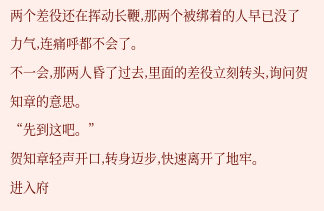两个差役还在挥动长鞭,那两个被绑着的人早已没了力气,连痛呼都不会了。
不一会,那两人昏了过去,里面的差役立刻转头,询问贺知章的意思。
“先到这吧。”
贺知章轻声开口,转身迈步,快速离开了地牢。
进入府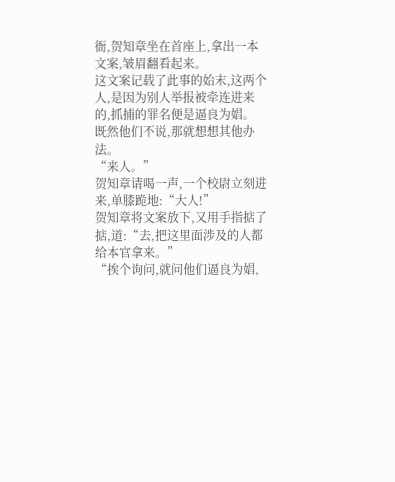衙,贺知章坐在首座上,拿出一本文案,皱眉翻看起来。
这文案记载了此事的始末,这两个人,是因为别人举报被牵连进来的,抓捕的罪名便是逼良为娼。
既然他们不说,那就想想其他办法。
“来人。”
贺知章请喝一声,一个校尉立刻进来,单膝跪地:“大人!”
贺知章将文案放下,又用手指掂了掂,道:“去,把这里面涉及的人都给本官拿来。”
“挨个询问,就问他们逼良为娼,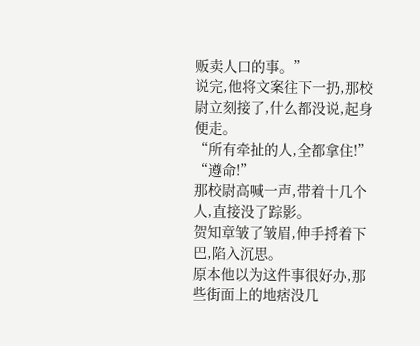贩卖人口的事。”
说完,他将文案往下一扔,那校尉立刻接了,什么都没说,起身便走。
“所有牵扯的人,全都拿住!”
“遵命!”
那校尉高喊一声,带着十几个人,直接没了踪影。
贺知章皱了皱眉,伸手捋着下巴,陷入沉思。
原本他以为这件事很好办,那些街面上的地痞没几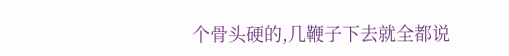个骨头硬的,几鞭子下去就全都说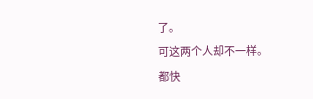了。
可这两个人却不一样。
都快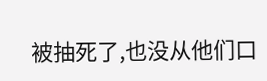被抽死了,也没从他们口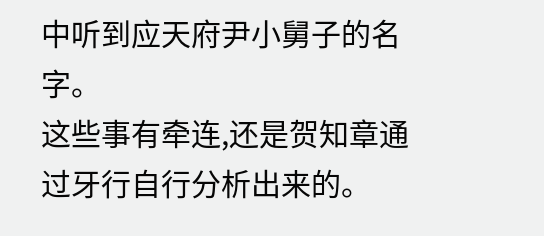中听到应天府尹小舅子的名字。
这些事有牵连,还是贺知章通过牙行自行分析出来的。